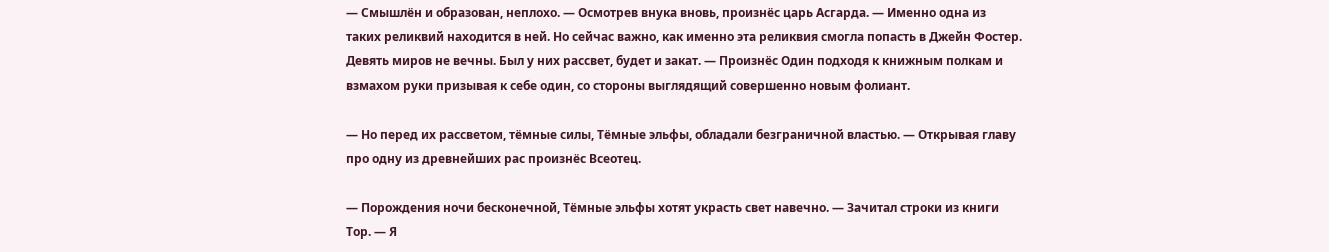— Смышлён и образован, неплохо. — Осмотрев внука вновь, произнёс царь Асгарда. — Именно одна из таких реликвий находится в ней. Но сейчас важно, как именно эта реликвия смогла попасть в Джейн Фостер. Девять миров не вечны. Был у них рассвет, будет и закат. — Произнёс Один подходя к книжным полкам и взмахом руки призывая к себе один, со стороны выглядящий совершенно новым фолиант.

— Но перед их рассветом, тёмные силы, Тёмные эльфы, обладали безграничной властью. — Открывая главу про одну из древнейших рас произнёс Всеотец.

— Порождения ночи бесконечной, Тёмные эльфы хотят украсть свет навечно. — Зачитал строки из книги Тор. — Я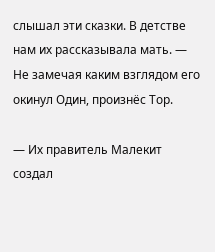слышал эти сказки. В детстве нам их рассказывала мать. — Не замечая каким взглядом его окинул Один, произнёс Тор.

— Их правитель Малекит создал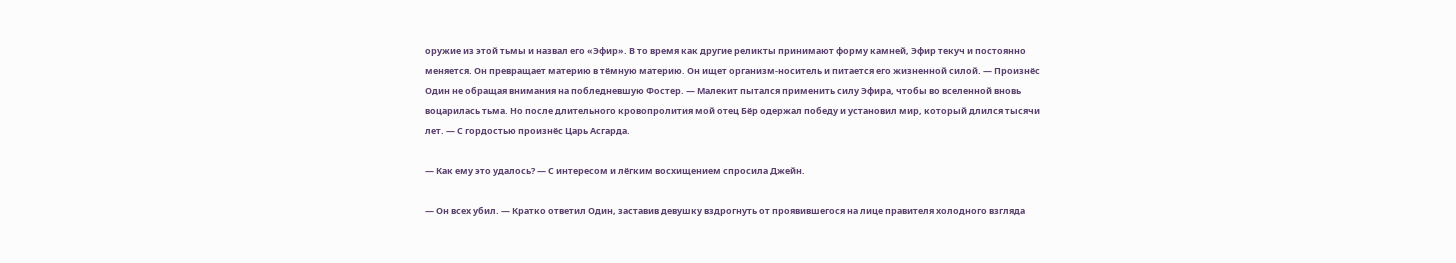оружие из этой тьмы и назвал его «Эфир». В то время как другие реликты принимают форму камней, Эфир текуч и постоянно меняется. Он превращает материю в тёмную материю. Он ищет организм-носитель и питается его жизненной силой. — Произнёс Один не обращая внимания на побледневшую Фостер. — Малекит пытался применить силу Эфира, чтобы во вселенной вновь воцарилась тьма. Но после длительного кровопролития мой отец Бёр одержал победу и установил мир, который длился тысячи лет. — С гордостью произнёс Царь Асгарда.

— Как ему это удалось? — С интересом и лёгким восхищением спросила Джейн.

— Он всех убил. — Кратко ответил Один, заставив девушку вздрогнуть от проявившегося на лице правителя холодного взгляда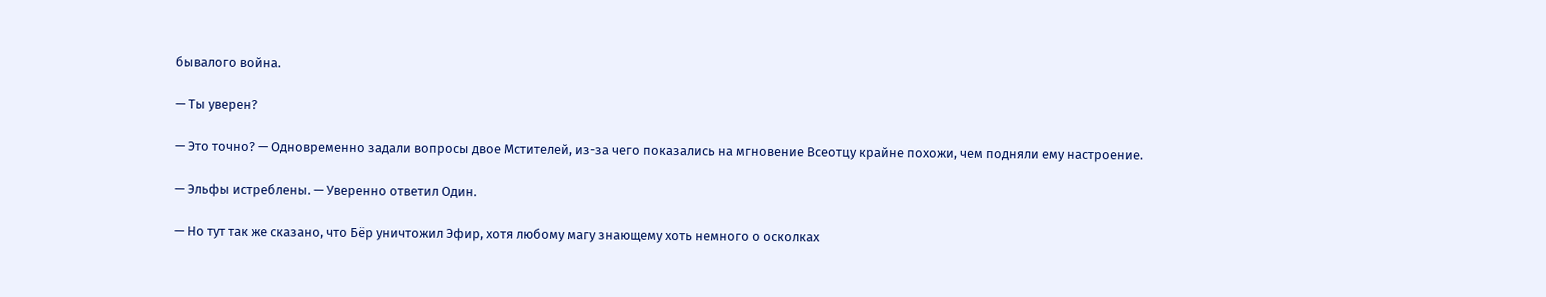бывалого война.

— Ты уверен?

— Это точно? — Одновременно задали вопросы двое Мстителей, из-за чего показались на мгновение Всеотцу крайне похожи, чем подняли ему настроение.

— Эльфы истреблены. — Уверенно ответил Один.

— Но тут так же сказано, что Бёр уничтожил Эфир, хотя любому магу знающему хоть немного о осколках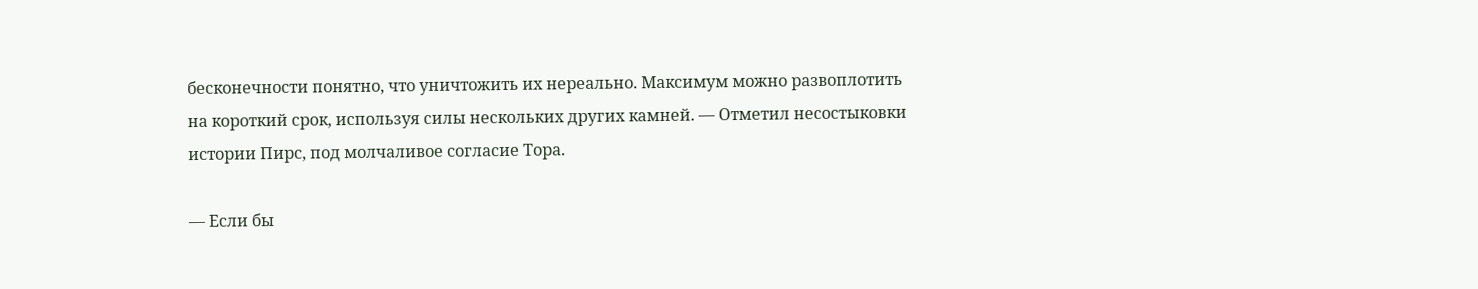бесконечности понятно, что уничтожить их нереально. Максимум можно развоплотить на короткий срок, используя силы нескольких других камней. — Отметил несостыковки истории Пирс, под молчаливое согласие Тора.

— Если бы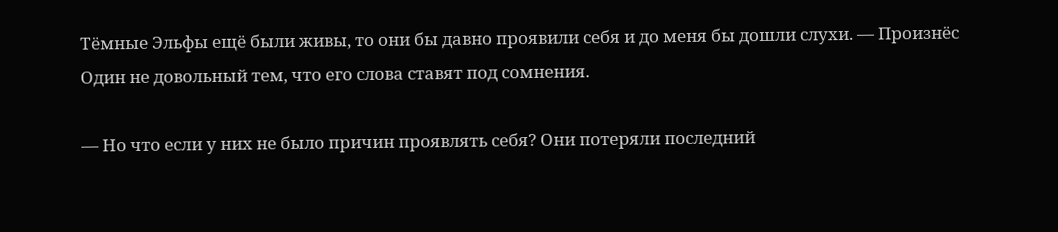Тёмные Эльфы ещё были живы, то они бы давно проявили себя и до меня бы дошли слухи. — Произнёс Один не довольный тем, что его слова ставят под сомнения.

— Но что если у них не было причин проявлять себя? Они потеряли последний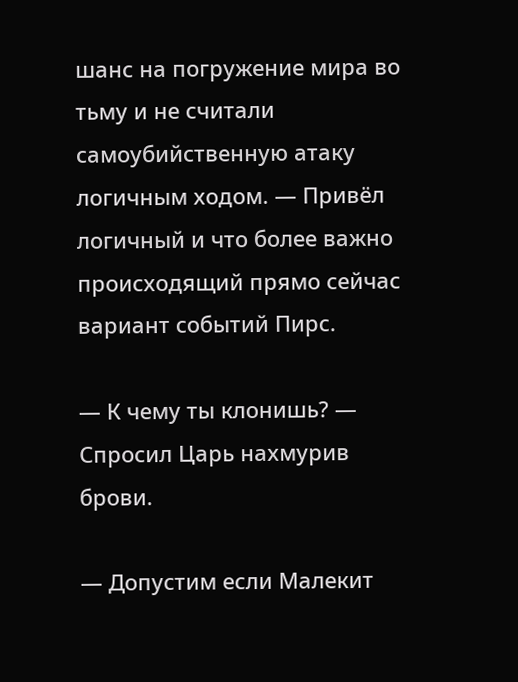шанс на погружение мира во тьму и не считали самоубийственную атаку логичным ходом. — Привёл логичный и что более важно происходящий прямо сейчас вариант событий Пирс.

— К чему ты клонишь? — Спросил Царь нахмурив брови.

— Допустим если Малекит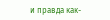и правда как-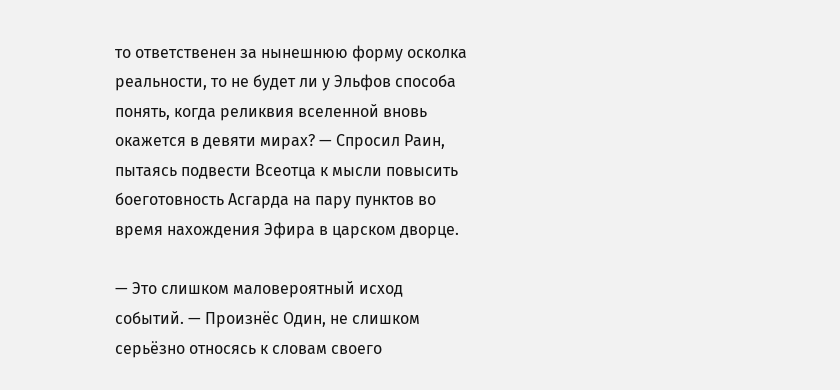то ответственен за нынешнюю форму осколка реальности, то не будет ли у Эльфов способа понять, когда реликвия вселенной вновь окажется в девяти мирах? — Спросил Раин, пытаясь подвести Всеотца к мысли повысить боеготовность Асгарда на пару пунктов во время нахождения Эфира в царском дворце.

— Это слишком маловероятный исход событий. — Произнёс Один, не слишком серьёзно относясь к словам своего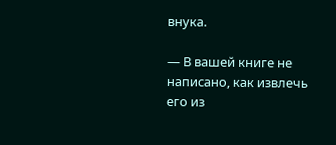внука.

— В вашей книге не написано, как извлечь его из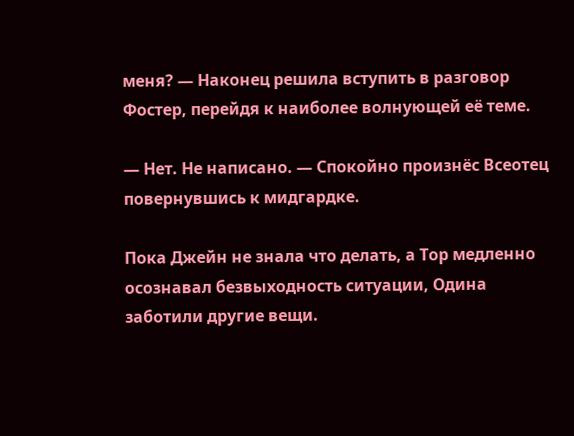меня? — Наконец решила вступить в разговор Фостер, перейдя к наиболее волнующей её теме.

— Нет. Не написано. — Спокойно произнёс Всеотец повернувшись к мидгардке.

Пока Джейн не знала что делать, а Тор медленно осознавал безвыходность ситуации, Одина заботили другие вещи.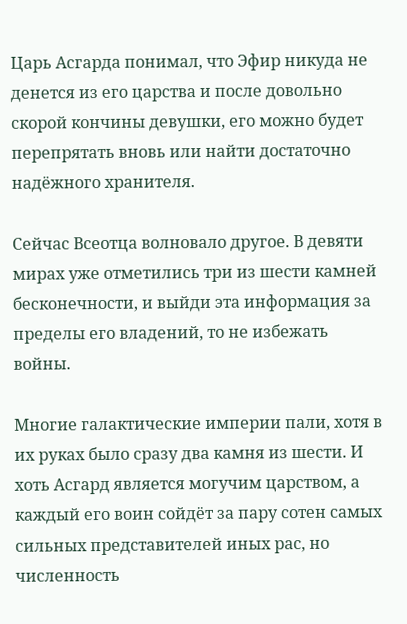Царь Асгарда понимал, что Эфир никуда не денется из его царства и после довольно скорой кончины девушки, его можно будет перепрятать вновь или найти достаточно надёжного хранителя.

Сейчас Всеотца волновало другое. В девяти мирах уже отметились три из шести камней бесконечности, и выйди эта информация за пределы его владений, то не избежать войны.

Многие галактические империи пали, хотя в их руках было сразу два камня из шести. И хоть Асгард является могучим царством, а каждый его воин сойдёт за пару сотен самых сильных представителей иных рас, но численность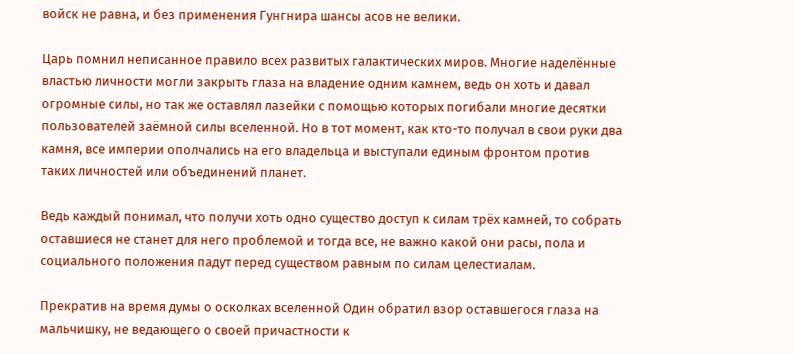войск не равна, и без применения Гунгнира шансы асов не велики.

Царь помнил неписанное правило всех развитых галактических миров. Многие наделённые властью личности могли закрыть глаза на владение одним камнем, ведь он хоть и давал огромные силы, но так же оставлял лазейки с помощью которых погибали многие десятки пользователей заёмной силы вселенной. Но в тот момент, как кто-то получал в свои руки два камня, все империи ополчались на его владельца и выступали единым фронтом против таких личностей или объединений планет.

Ведь каждый понимал, что получи хоть одно существо доступ к силам трёх камней, то собрать оставшиеся не станет для него проблемой и тогда все, не важно какой они расы, пола и социального положения падут перед существом равным по силам целестиалам.

Прекратив на время думы о осколках вселенной Один обратил взор оставшегося глаза на мальчишку, не ведающего о своей причастности к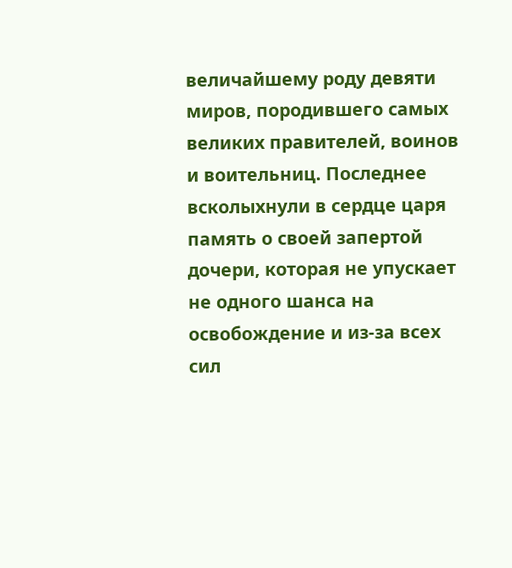величайшему роду девяти миров, породившего самых великих правителей, воинов и воительниц. Последнее всколыхнули в сердце царя память о своей запертой дочери, которая не упускает не одного шанса на освобождение и из-за всех сил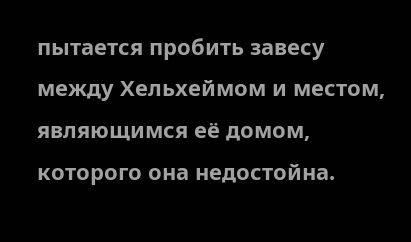пытается пробить завесу между Хельхеймом и местом, являющимся её домом, которого она недостойна.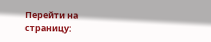Перейти на страницу: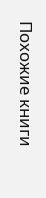Похожие книги